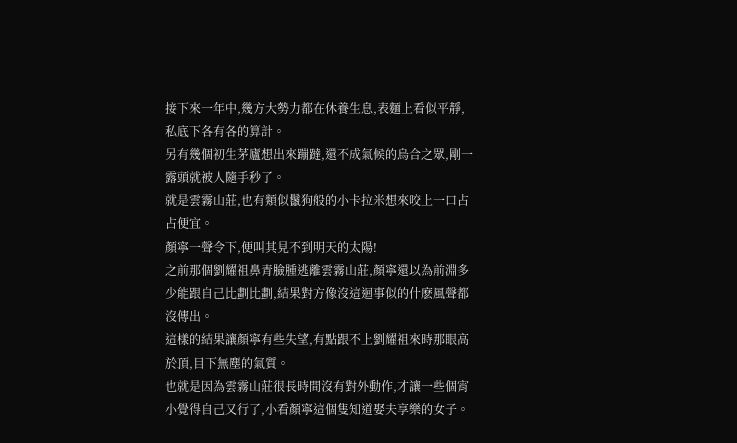接下來一年中,幾方大勢力都在休養生息,表麵上看似平靜,私底下各有各的算計。
另有幾個初生茅廬想出來蹦躂,還不成氣候的烏合之眾,剛一露頭就被人隨手秒了。
就是雲霧山莊,也有類似鬣狗般的小卡拉米想來咬上一口占占便宜。
顏寧一聲令下,便叫其見不到明天的太陽!
之前那個劉耀祖鼻青臉腫逃離雲霧山莊,顏寧還以為前淵多少能跟自己比劃比劃,結果對方像沒這迴事似的什麽風聲都沒傳出。
這樣的結果讓顏寧有些失望,有點跟不上劉耀祖來時那眼高於頂,目下無塵的氣質。
也就是因為雲霧山莊很長時間沒有對外動作,才讓一些個宵小覺得自己又行了,小看顏寧這個隻知道娶夫享樂的女子。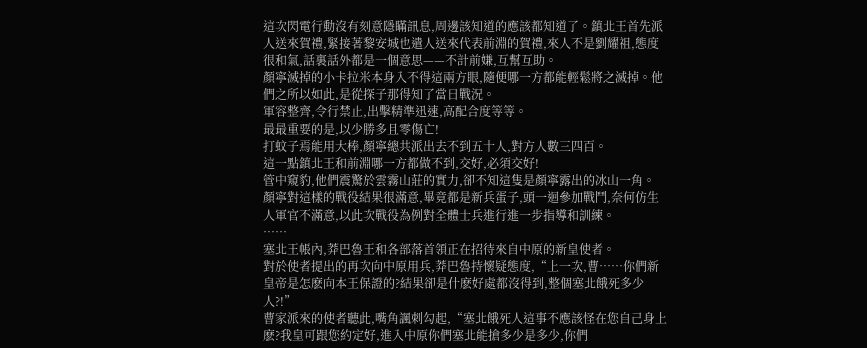這次閃電行動沒有刻意隱瞞訊息,周邊該知道的應該都知道了。鎮北王首先派人送來賀禮,緊接著黎安城也遣人送來代表前淵的賀禮,來人不是劉耀祖,態度很和氣,話裏話外都是一個意思——不計前嫌,互幫互助。
顏寧滅掉的小卡拉米本身入不得這兩方眼,隨便哪一方都能輕鬆將之滅掉。他們之所以如此,是從探子那得知了當日戰況。
軍容整齊,令行禁止,出擊精準迅速,高配合度等等。
最最重要的是,以少勝多且零傷亡!
打蚊子焉能用大棒,顏寧總共派出去不到五十人,對方人數三四百。
這一點鎮北王和前淵哪一方都做不到,交好,必須交好!
管中窺豹,他們震驚於雲霧山莊的實力,卻不知這隻是顏寧露出的冰山一角。
顏寧對這樣的戰役結果很滿意,畢竟都是新兵蛋子,頭一迴參加戰鬥,奈何仿生人軍官不滿意,以此次戰役為例對全體士兵進行進一步指導和訓練。
……
塞北王帳內,莽巴魯王和各部落首領正在招待來自中原的新皇使者。
對於使者提出的再次向中原用兵,莽巴魯持懷疑態度,“上一次,曹……你們新皇帝是怎麽向本王保證的?結果卻是什麽好處都沒得到,整個塞北餓死多少人?!”
曹家派來的使者聽此,嘴角諷刺勾起,“塞北餓死人這事不應該怪在您自己身上麽?我皇可跟您約定好,進入中原你們塞北能搶多少是多少,你們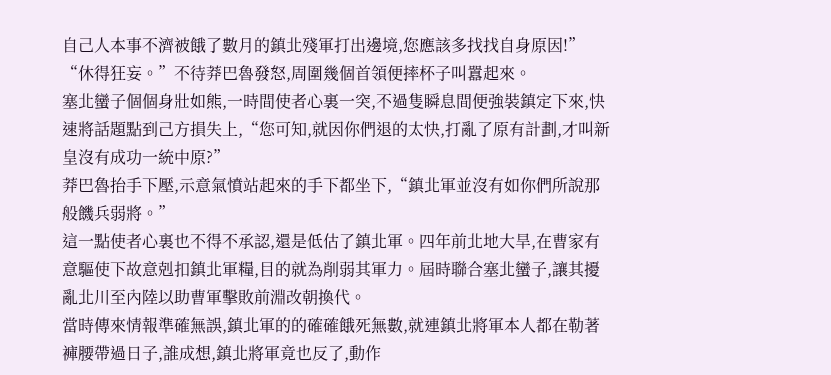自己人本事不濟被餓了數月的鎮北殘軍打出邊境,您應該多找找自身原因!”
“休得狂妄。”不待莽巴魯發怒,周圍幾個首領便摔杯子叫囂起來。
塞北蠻子個個身壯如熊,一時間使者心裏一突,不過隻瞬息間便強裝鎮定下來,快速將話題點到己方損失上,“您可知,就因你們退的太快,打亂了原有計劃,才叫新皇沒有成功一統中原?”
莽巴魯抬手下壓,示意氣憤站起來的手下都坐下,“鎮北軍並沒有如你們所說那般饑兵弱將。”
這一點使者心裏也不得不承認,還是低估了鎮北軍。四年前北地大旱,在曹家有意驅使下故意剋扣鎮北軍糧,目的就為削弱其軍力。屆時聯合塞北蠻子,讓其擾亂北川至內陸以助曹軍擊敗前淵改朝換代。
當時傳來情報準確無誤,鎮北軍的的確確餓死無數,就連鎮北將軍本人都在勒著褲腰帶過日子,誰成想,鎮北將軍竟也反了,動作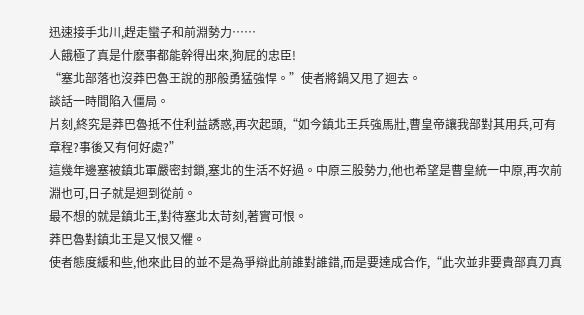迅速接手北川,趕走蠻子和前淵勢力……
人餓極了真是什麽事都能幹得出來,狗屁的忠臣!
“塞北部落也沒莽巴魯王說的那般勇猛強悍。”使者將鍋又甩了迴去。
談話一時間陷入僵局。
片刻,終究是莽巴魯抵不住利益誘惑,再次起頭,“如今鎮北王兵強馬壯,曹皇帝讓我部對其用兵,可有章程?事後又有何好處?”
這幾年邊塞被鎮北軍嚴密封鎖,塞北的生活不好過。中原三股勢力,他也希望是曹皇統一中原,再次前淵也可,日子就是迴到從前。
最不想的就是鎮北王,對待塞北太苛刻,著實可恨。
莽巴魯對鎮北王是又恨又懼。
使者態度緩和些,他來此目的並不是為爭辯此前誰對誰錯,而是要達成合作,“此次並非要貴部真刀真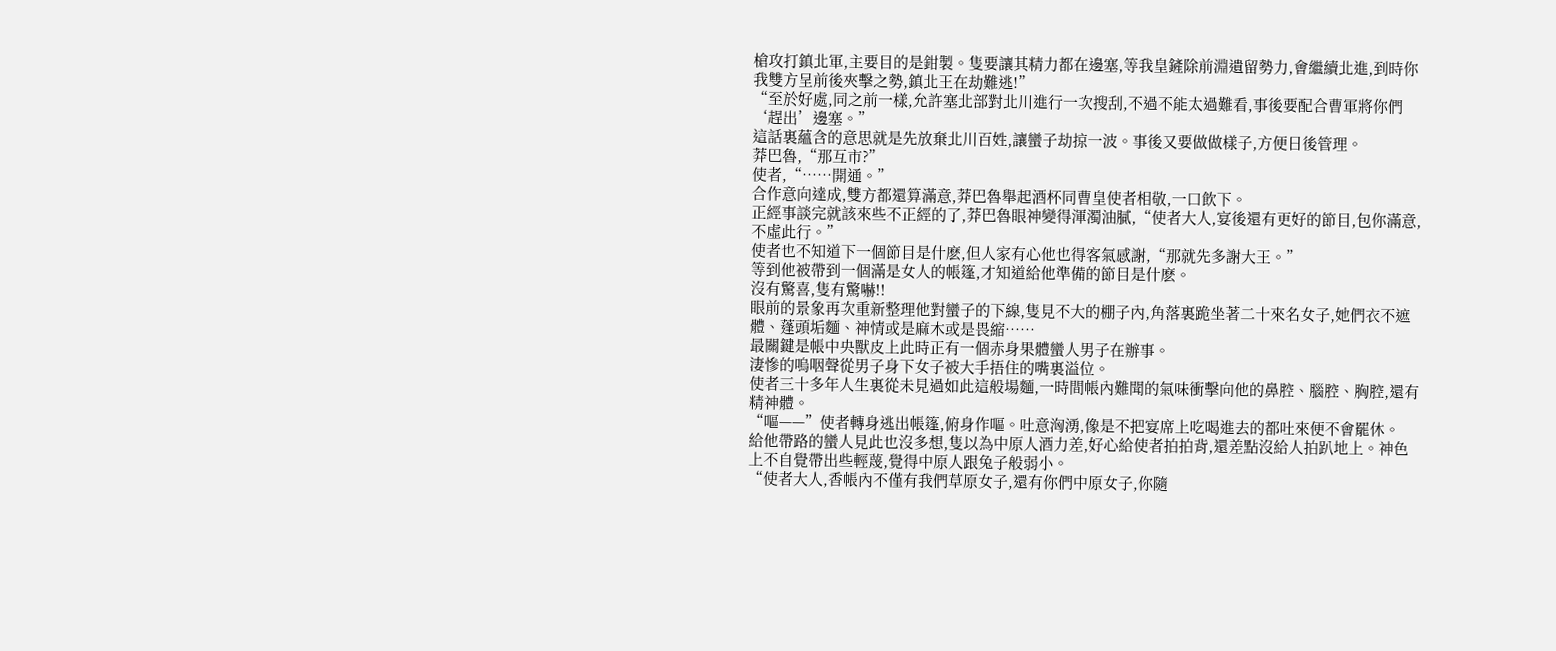槍攻打鎮北軍,主要目的是鉗製。隻要讓其精力都在邊塞,等我皇鏟除前淵遺留勢力,會繼續北進,到時你我雙方呈前後夾擊之勢,鎮北王在劫難逃!”
“至於好處,同之前一樣,允許塞北部對北川進行一次搜刮,不過不能太過難看,事後要配合曹軍將你們‘趕出’邊塞。”
這話裏蘊含的意思就是先放棄北川百姓,讓蠻子劫掠一波。事後又要做做樣子,方便日後管理。
莽巴魯,“那互市?”
使者,“……開通。”
合作意向達成,雙方都還算滿意,莽巴魯舉起酒杯同曹皇使者相敬,一口飲下。
正經事談完就該來些不正經的了,莽巴魯眼神變得渾濁油膩,“使者大人,宴後還有更好的節目,包你滿意,不虛此行。”
使者也不知道下一個節目是什麽,但人家有心他也得客氣感謝,“那就先多謝大王。”
等到他被帶到一個滿是女人的帳篷,才知道給他準備的節目是什麽。
沒有驚喜,隻有驚嚇!!
眼前的景象再次重新整理他對蠻子的下線,隻見不大的棚子內,角落裏跪坐著二十來名女子,她們衣不遮體、蓬頭垢麵、神情或是麻木或是畏縮……
最關鍵是帳中央獸皮上此時正有一個赤身果體蠻人男子在辦事。
淒慘的嗚咽聲從男子身下女子被大手捂住的嘴裏溢位。
使者三十多年人生裏從未見過如此這般場麵,一時間帳內難聞的氣味衝擊向他的鼻腔、腦腔、胸腔,還有精神體。
“嘔——”使者轉身逃出帳篷,俯身作嘔。吐意洶湧,像是不把宴席上吃喝進去的都吐來便不會罷休。
給他帶路的蠻人見此也沒多想,隻以為中原人酒力差,好心給使者拍拍背,還差點沒給人拍趴地上。神色上不自覺帶出些輕蔑,覺得中原人跟兔子般弱小。
“使者大人,香帳內不僅有我們草原女子,還有你們中原女子,你隨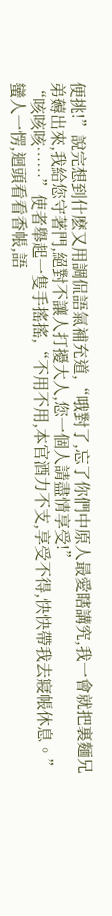便挑!”說完想到什麽又用調侃語氣補充道,“哦對了,忘了你們中原人最愛瞎講究,我一會就把裏麵兄弟薅出來,我給您守著門,絕對不讓人打擾大人,您一個人請盡情享受!”
“咳咳咳……”使者舉起一隻手搖搖,“不用不用,本官酒力不支,享受不得,快快帶我去寢帳休息。”
蠻人一愣,迴頭看看香帳,語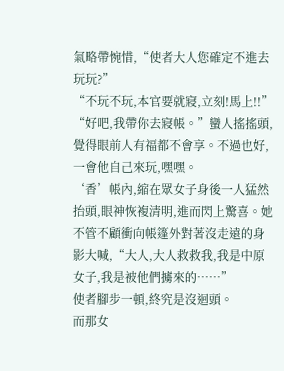氣略帶惋惜,“使者大人您確定不進去玩玩?”
“不玩不玩,本官要就寢,立刻!馬上!!”
“好吧,我帶你去寢帳。”蠻人搖搖頭,覺得眼前人有福都不會享。不過也好,一會他自己來玩,嘿嘿。
‘香’帳內,縮在眾女子身後一人猛然抬頭,眼神恢複清明,進而閃上驚喜。她不管不顧衝向帳篷外對著沒走遠的身影大喊,“大人,大人救救我,我是中原女子,我是被他們擄來的……”
使者腳步一頓,終究是沒迴頭。
而那女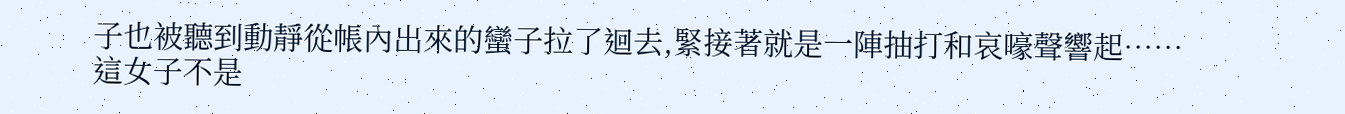子也被聽到動靜從帳內出來的蠻子拉了迴去,緊接著就是一陣抽打和哀嚎聲響起……
這女子不是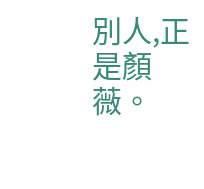別人,正是顏薇。